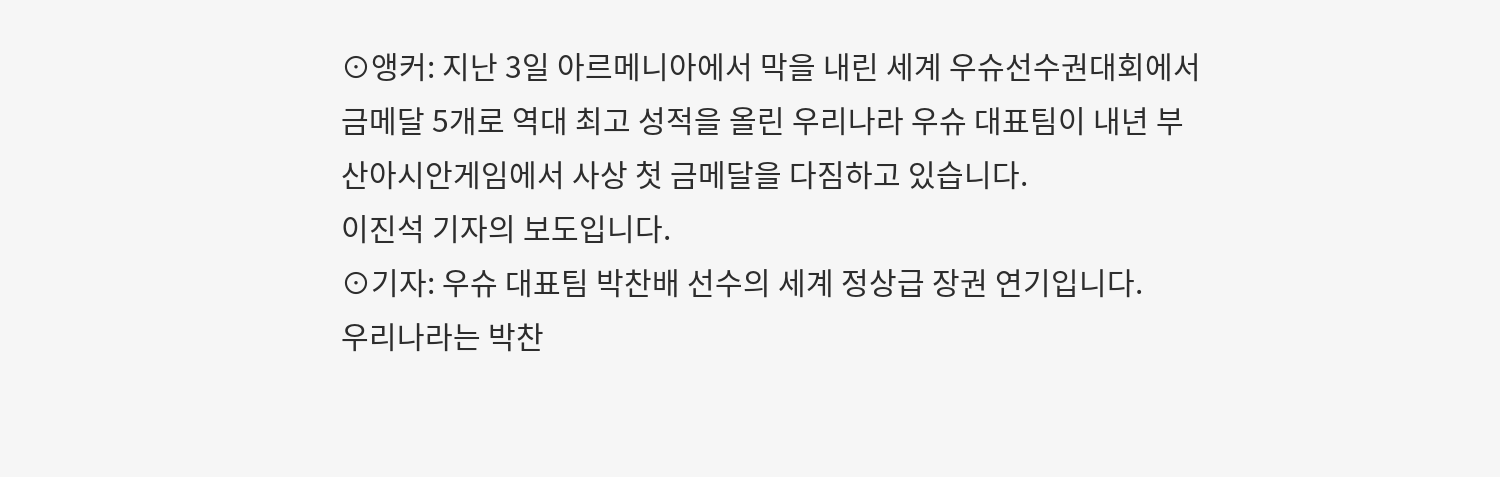⊙앵커: 지난 3일 아르메니아에서 막을 내린 세계 우슈선수권대회에서 금메달 5개로 역대 최고 성적을 올린 우리나라 우슈 대표팀이 내년 부산아시안게임에서 사상 첫 금메달을 다짐하고 있습니다.
이진석 기자의 보도입니다.
⊙기자: 우슈 대표팀 박찬배 선수의 세계 정상급 장권 연기입니다.
우리나라는 박찬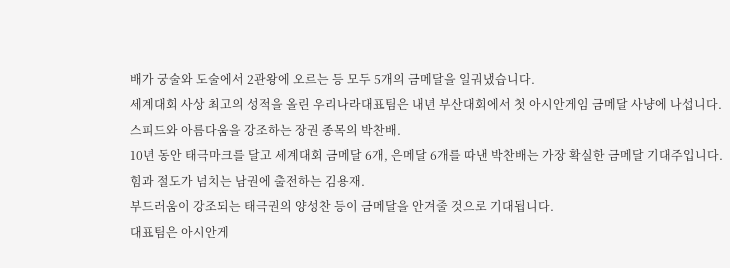배가 궁술와 도술에서 2관왕에 오르는 등 모두 5개의 금메달을 일궈냈습니다.
세계대회 사상 최고의 성적을 올린 우리나라대표팀은 내년 부산대회에서 첫 아시안게임 금메달 사냥에 나섭니다.
스피드와 아름다움을 강조하는 장권 종목의 박찬배.
10년 동안 태극마크를 달고 세계대회 금메달 6개, 은메달 6개를 따낸 박찬배는 가장 확실한 금메달 기대주입니다.
힘과 절도가 넘치는 남권에 출전하는 김용재.
부드러움이 강조되는 태극권의 양성찬 등이 금메달을 안겨줄 것으로 기대됩니다.
대표팀은 아시안게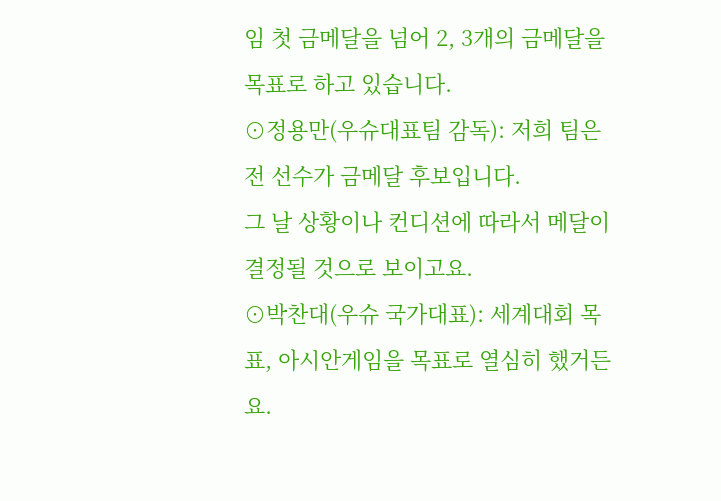임 첫 금메달을 넘어 2, 3개의 금메달을 목표로 하고 있습니다.
⊙정용만(우슈대표팀 감독): 저희 팀은 전 선수가 금메달 후보입니다.
그 날 상황이나 컨디션에 따라서 메달이 결정될 것으로 보이고요.
⊙박찬대(우슈 국가대표): 세계대회 목표, 아시안게임을 목표로 열심히 했거든요.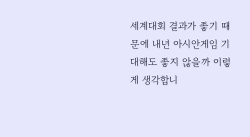세계대회 결과가 좋기 때문에 내년 아시안게임 기대해도 좋지 않을까 이렇게 생각합니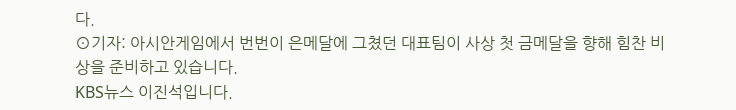다.
⊙기자: 아시안게임에서 번번이 은메달에 그쳤던 대표팀이 사상 첫 금메달을 향해 힘찬 비상을 준비하고 있습니다.
KBS뉴스 이진석입니다.